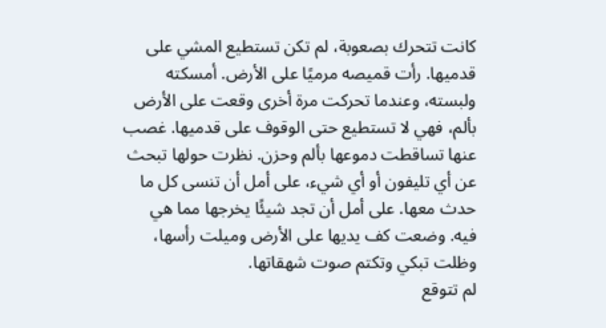كانت تتحرك بصعوبة، لم تكن تستطيع المشي على قدميها. رأت قميصه مرميًا على الأرض. أمسكته ولبسته، وعندما تحركت مرة أخرى وقعت على الأرض بألم، فهي لا تستطيع حتى الوقوف على قدميها. غصب عنها تساقطت دموعها بألم وحزن. نظرت حولها تبحث عن أي تليفون أو أي شيء، على أمل أن تنسى كل ما حدث معها. على أمل أن تجد شيئًا يخرجها مما هي فيه. وضعت كف يديها على الأرض وميلت رأسها، وظلت تبكي وتكتم صوت شهقاتها.
لم تتوقع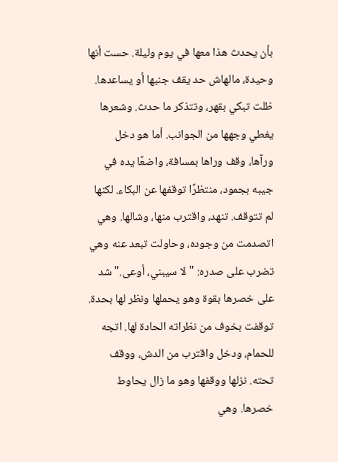بأن يحدث هذا معها في يوم وليلة. حست أنها وحيدة، مالهاش حد يقف جنبها أو يساعدها. ظلت تبكي بقهر، وتتذكر ما حدث. وشعرها يغطي وجهها من الجوانب. أما هو دخل ورآها، وقف وراها بمسافة، واضعًا يده في جيبه بجمود، منتظرًا توقفها عن البكاء. لكنها لم تتوقف. تنهد، واقترب منها، وشالها. وهي اتصدمت من وجوده، وحاولت تبعد عنه وهي تضرب على صدره: "لا سيبني، أوعى." شد على خصرها بقوة وهو يحملها ونظر لها بحدة.
توقفت بخوف من نظراته الحادة لها. اتجه للحمام، ودخل واقترب من الدش، ووقف تحته. نزلها ووقفها وهو ما زال يحاوط خصرها. وهي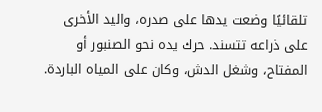تلقائيًا وضعت يدها على صدره، واليد الأخرى على ذراعه تتسند. حرك يده نحو الصنبور أو المفتاح، وشغل الدش، وكان على المياه الباردة.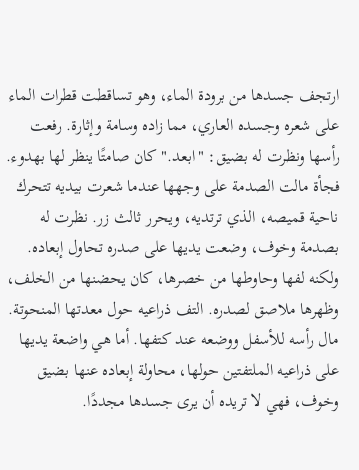ارتجف جسدها من برودة الماء، وهو تساقطت قطرات الماء على شعره وجسده العاري، مما زاده وسامة وإثارة. رفعت رأسها ونظرت له بضيق: "ابعد." كان صامتًا ينظر لها بهدوء.
فجأة مالت الصدمة على وجهها عندما شعرت بيديه تتحرك ناحية قميصه، الذي ترتديه، ويحرر ثالث زر. نظرت له بصدمة وخوف، وضعت يديها على صدره تحاول إبعاده. ولكنه لفها وحاوطها من خصرها، كان يحضنها من الخلف، وظهرها ملاصق لصدره. التف ذراعيه حول معدتها المنحوتة. مال رأسه للأسفل ووضعه عند كتفها. أما هي واضعة يديها على ذراعيه الملتفتين حولها، محاولة إبعاده عنها بضيق وخوف، فهي لا تريده أن يرى جسدها مجددًا.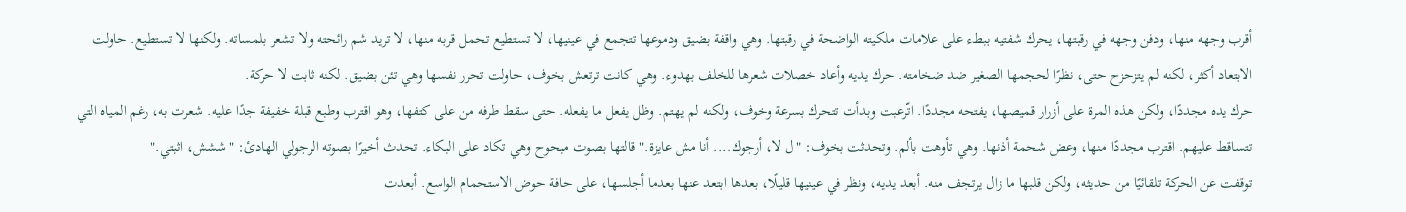أقرب وجهه منها، ودفن وجهه في رقبتها، يحرك شفتيه ببطء على علامات ملكيته الواضحة في رقبتها. وهي واقفة بضيق ودموعها تتجمع في عينيها، لا تستطيع تحمل قربه منها، لا تريد شم رائحته ولا تشعر بلمساته. ولكنها لا تستطيع. حاولت الابتعاد أكثر، لكنه لم يتزحزح حتى، نظرًا لحجمها الصغير ضد ضخامته. حرك يديه وأعاد خصلات شعرها للخلف بهدوء. وهي كانت ترتعش بخوف، حاولت تحرر نفسها وهي تئن بضيق. لكنه ثابت لا حركة.
حرك يده مجددًا، ولكن هذه المرة على أزرار قميصها، يفتحه مجددًا. اتّرعبت وبدأت تتحرك بسرعة وخوف، ولكنه لم يهتم. وظل يفعل ما يفعله. حتى سقط طرفه من على كتفها، وهو اقترب وطبع قبلة خفيفة جدًا عليه. شعرت به، رغم المياه التي تتساقط عليهم. اقترب مجددًا منها، وعض شحمة أذنها. وهي تأوهت بألم. وتحدثت بخوف: "ل لا، أرجوك.... أنا مش عايزة." قالتها بصوت مبحوح وهي تكاد على البكاء. تحدث أخيرًا بصوته الرجولي الهادئ: "ششش، اثبتي."
توقفت عن الحركة تلقائيًا من حديثه، ولكن قلبها ما زال يرتجف منه. أبعد يديه، ونظر في عينيها قليلًا، بعدها ابتعد عنها بعدما أجلسها، على حافة حوض الاستحمام الواسع. أبعدت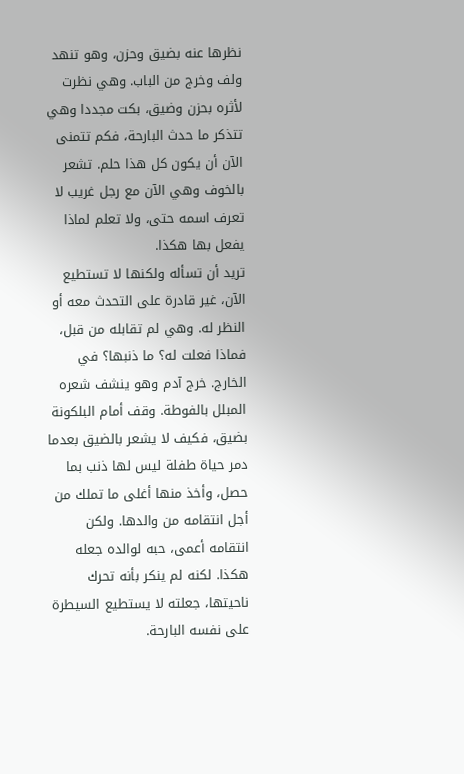نظرها عنه بضيق وحزن، وهو تنهد ولف وخرج من الباب. وهي نظرت لأثره بحزن وضيق، بكت مجددا وهي تتذكر ما حدث البارحة، فكم تتمنى الآن أن يكون كل هذا حلم. تشعر بالخوف وهي الآن مع رجل غريب لا تعرف اسمه حتى، ولا تعلم لماذا يفعل بها هكذا.
تريد أن تسأله ولكنها لا تستطيع الآن، غير قادرة على التحدث معه أو النظر له. وهي لم تقابله من قبل، فماذا فعلت له؟ ما ذنبها؟ في الخارج. خرج آدم وهو ينشف شعره المبلل بالفوطة. وقف أمام البلكونة بضيق، فكيف لا يشعر بالضيق بعدما دمر حياة طفلة ليس لها ذنب بما حصل، وأخذ منها أغلى ما تملك من أجل انتقامه من والدها. ولكن انتقامه أعمى، حبه لوالده جعله هكذا. لكنه لم ينكر بأنه تحرك ناحيتها، جعلته لا يستطيع السيطرة على نفسه البارحة.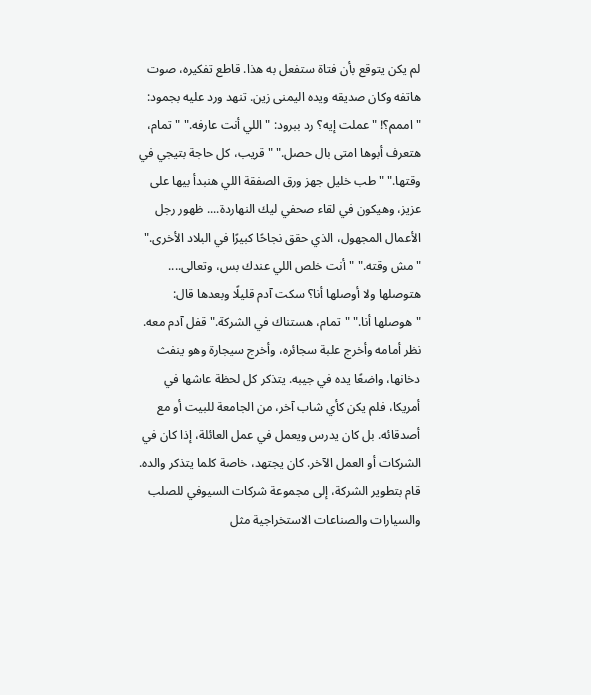لم يكن يتوقع بأن فتاة ستفعل به هذا. قاطع تفكيره، صوت هاتفه وكان صديقه ويده اليمنى زين. تنهد ورد عليه بجمود: "اممم؟! "عملت إيه؟ رد ببرود: "اللي أنت عارفه." "تمام، هتعرف أبوها امتى بال حصل." "قريب، كل حاجة بتيجي في وقتها." "طب خليل جهز ورق الصفقة اللي هنبدأ بيها على عزيز، وهيكون في لقاء صحفي ليك النهاردة.... ظهور رجل الأعمال المجهول، الذي حقق نجاحًا كبيرًا في البلاد الأخرى." "مش وقته." "أنت خلص اللي عندك بس، وتعالى....
هتوصلها ولا أوصلها أنا؟ سكت آدم قليلًا وبعدها قال: "هوصلها أنا." "تمام، هستناك في الشركة." قفل آدم معه. نظر أمامه وأخرج علبة سجائره، وأخرج سيجارة وهو ينفث دخانها، واضعًا يده في جيبه. يتذكر كل لحظة عاشها في أمريكا، فلم يكن كأي شاب آخر، من الجامعة للبيت أو مع أصدقائه. بل كان يدرس ويعمل في عمل العائلة، إذا كان في الشركات أو العمل الآخر. كان يجتهد، خاصة كلما يتذكر والده.
قام بتطوير الشركة، إلى مجموعة شركات السيوفي للصلب والسيارات والصناعات الاستخراجية مثل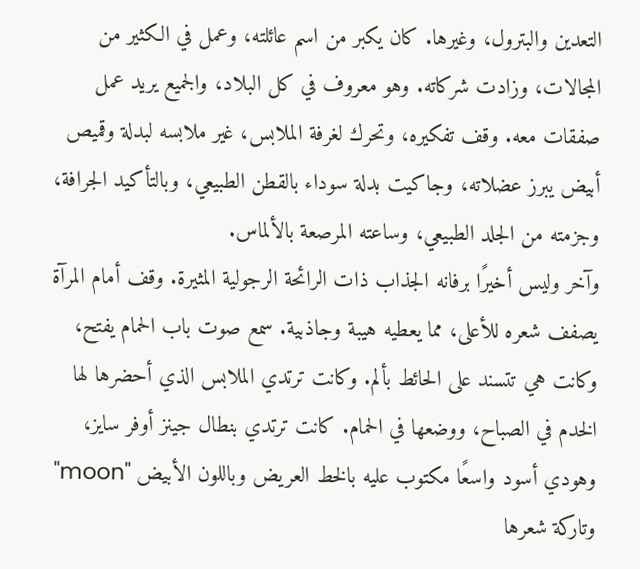التعدين والبترول، وغيرها. كان يكبر من اسم عائلته، وعمل في الكثير من المجالات، وزادت شركاته. وهو معروف في كل البلاد، والجميع يريد عمل صفقات معه. وقف تفكيره، وتحرك لغرفة الملابس، غير ملابسه لبدلة وقميص أبيض يبرز عضلاته، وجاكيت بدلة سوداء بالقطن الطبيعي، وبالتأكيد الجرافة، وجزمته من الجلد الطبيعي، وساعته المرصعة بالألماس.
وآخر وليس أخيرًا برفانه الجذاب ذات الرائحة الرجولية المثيرة. وقف أمام المرآة يصفف شعره للأعلى، مما يعطيه هيبة وجاذبية. سمع صوت باب الحمام يفتح، وكانت هي تتسند على الحائط بألم. وكانت ترتدي الملابس الذي أحضرها لها الخدم في الصباح، ووضعها في الحمام. كانت ترتدي بنطال جينز أوفر سايز، وهودي أسود واسعًا مكتوب عليه بالخط العريض وباللون الأبيض "moon" وتاركة شعرها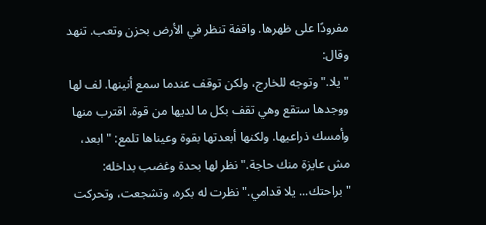مفرودًا على ظهرها. واقفة تنظر في الأرض بحزن وتعب. تنهد وقال:
"يلا." وتوجه للخارج، ولكن توقف عندما سمع أنينها. لف لها ووجدها ستقع وهي تقف بكل ما لديها من قوة. اقترب منها وأمسك ذراعيها. ولكنها أبعدتها بقوة وعيناها تلمع: "ابعد، مش عايزة منك حاجة." نظر لها بحدة وغضب بداخله: "براحتك... يلا قدامي." نظرت له بكره، وتشجعت، وتحركت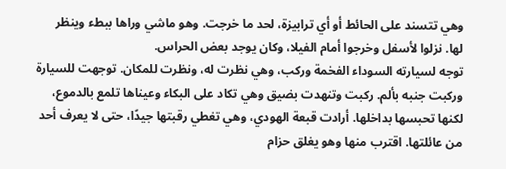وهي تتسند على الحائط أو أي ترابيزة، لحد ما خرجت. وهو ماشي وراها ببطء وينظر لها. نزلوا لأسفل وخرجوا أمام الفيلا، وكان يوجد بعض الحراس.
توجه لسيارته السوداء الفخمة وركب، وهي نظرت له، ونظرت للمكان. توجهت للسيارة وركبت جنبه بألم. ركبت وتنهدت بضيق وهي تكاد على البكاء وعيناها تلمع بالدموع، لكنها تحبسها بداخلها. أرادت قبعة الهودي، وهي تغطي رقبتها جيدًا، حتى لا يعرف أحد من عائلتها. اقترب منها وهو يغلق حزام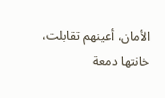الأمان، أعينهم تقابلت، خانتها دمعة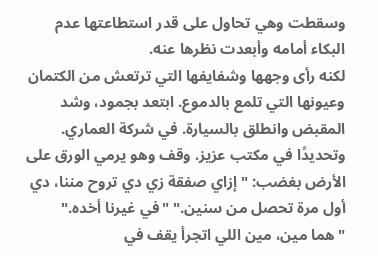وسقطت وهي تحاول على قدر استطاعتها عدم البكاء أمامه وأبعدت نظرها عنه.
لكنه رأى وجهها وشفايفها التي ترتعش من الكتمان وعيونها التي تلمع بالدموع. ابتعد بجمود، وشد المقبض وانطلق بالسيارة. في شركة العماري. وتحديدًا في مكتب عزيز. وقف وهو يرمي الورق على الأرض بغضب: "إزاي صفقة زي دي تروح مننا، دي أول مرة تحصل من سنين." "في غيرنا أخده." "هما مين، مين اللي اتجرأ يقف في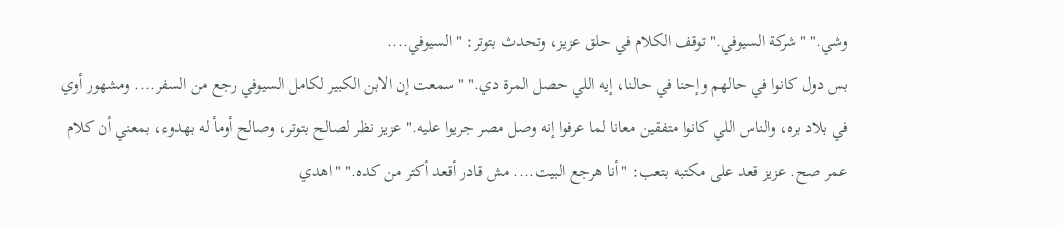وشي." "شركة السيوفي." توقف الكلام في حلق عزيز، وتحدث بتوتر: "السيوفي....
بس دول كانوا في حالهم وإحنا في حالنا، إيه اللي حصل المرة دي." "سمعت إن الابن الكبير لكامل السيوفي رجع من السفر.... ومشهور أوي في بلاد بره، والناس اللي كانوا متفقين معانا لما عرفوا إنه وصل مصر جريوا عليه." عزيز نظر لصالح بتوتر، وصالح أومأ له بهدوء، بمعني أن كلام عمر صح. عزيز قعد على مكتبه بتعب: "أنا هرجع البيت.... مش قادر أقعد أكتر من كده." "اهدي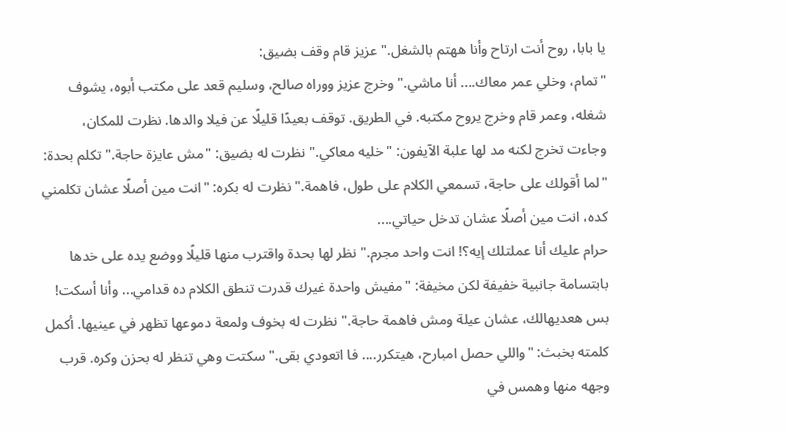يا بابا، روح أنت ارتاح وأنا ههتم بالشغل." عزيز قام وقف بضيق:
"تمام، وخلي عمر معاك.... أنا ماشي." وخرج عزيز ووراه صالح، وسليم قعد على مكتب أبوه، يشوف شغله، وعمر قام وخرج يروح مكتبه. في الطريق. توقف بعيدًا قليلًا عن فيلا والدها. نظرت للمكان، وجاءت تخرج لكنه مد لها علبة الآيفون: "خليه معاكي." نظرت له بضيق: "مش عايزة حاجة." تكلم بحدة: "لما أقولك على حاجة، تسمعي الكلام على طول، فاهمة." نظرت له بكره: "انت مين أصلًا عشان تكلمني كده، انت مين أصلًا عشان تدخل حياتي....
حرام عليك أنا عملتلك إيه؟! انت واحد مجرم." نظر لها بحدة واقترب منها قليلًا ووضع يده على خدها بابتسامة جانبية خفيفة لكن مخيفة: "مفيش واحدة غيرك قدرت تنطق الكلام ده قدامي... وأنا أسكت! بس هعديهالك، عشان عيلة ومش فاهمة حاجة." نظرت له بخوف ولمعة دموعها تظهر في عينيها. أكمل كلمته بخبث: "واللي حصل امبارح، هيتكرر.... فا اتعودي بقى." سكتت وهي تنظر له بحزن وكره. قرب وجهه منها وهمس في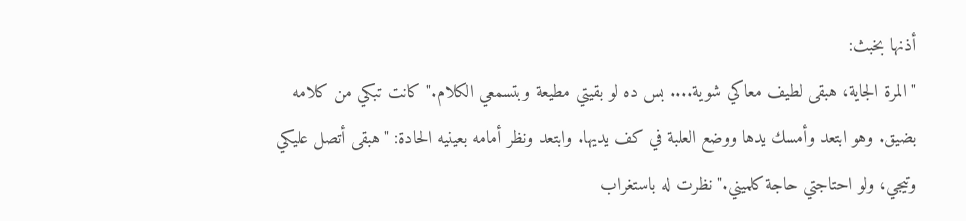أذنها بخبث:
"المرة الجاية، هبقى لطيف معاكي شوية.... بس ده لو بقيتي مطيعة وبتسمعي الكلام." كانت تبكي من كلامه بضيق. وهو ابتعد وأمسك يدها ووضع العلبة في كف يديها. وابتعد ونظر أمامه بعينيه الحادة: "هبقى أتصل عليكي وتيجي، ولو احتاجتي حاجة كلميني." نظرت له باستغراب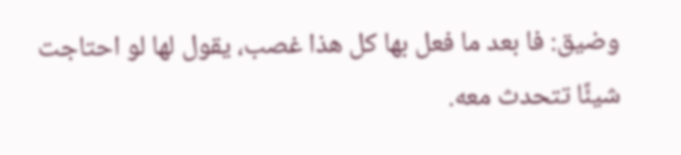وضيق: فا بعد ما فعل بها كل هذا غصب، يقول لها لو احتاجت شيئًا تتحدث معه.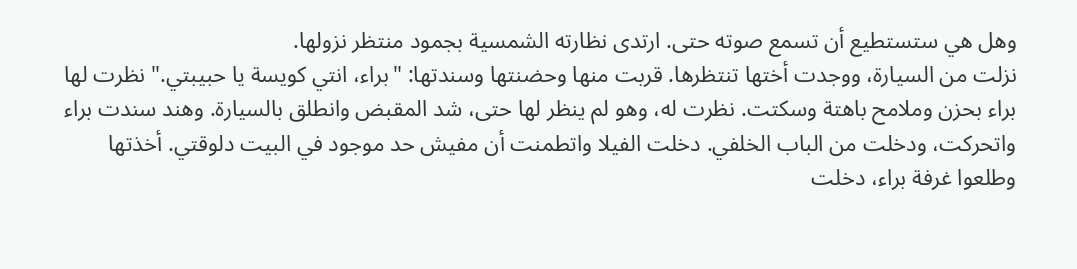وهل هي ستستطيع أن تسمع صوته حتى. ارتدى نظارته الشمسية بجمود منتظر نزولها.
نزلت من السيارة، ووجدت أختها تنتظرها. قربت منها وحضنتها وسندتها: "براء، انتي كويسة يا حبيبتي." نظرت لها براء بحزن وملامح باهتة وسكتت. نظرت له، وهو لم ينظر لها حتى، شد المقبض وانطلق بالسيارة. وهند سندت براء واتحركت، ودخلت من الباب الخلفي. دخلت الفيلا واتطمنت أن مفيش حد موجود في البيت دلوقتي. أخذتها وطلعوا غرفة براء، دخلت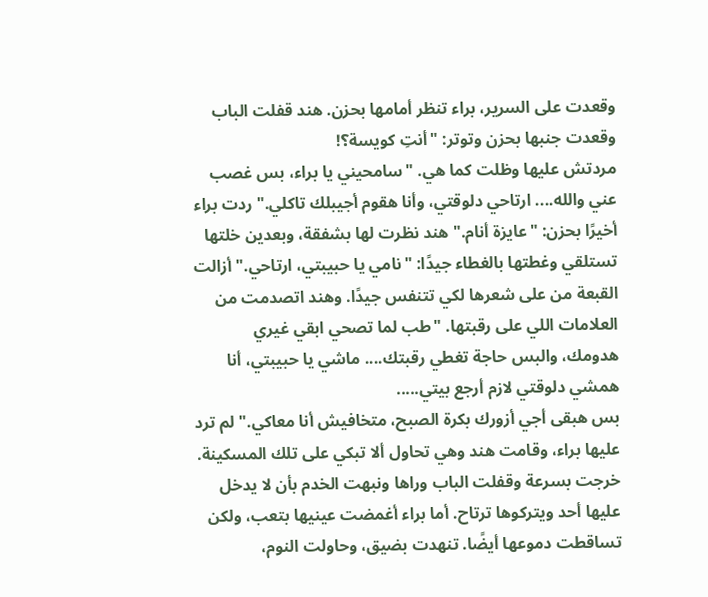وقعدت على السرير، براء تنظر أمامها بحزن. هند قفلت الباب وقعدت جنبها بحزن وتوتر: "أنتِ كويسة؟!
مردتش عليها وظلت كما هي. "سامحيني يا براء، بس غصب عني والله.... ارتاحي دلوقتي، وأنا هقوم أجيبلك تاكلي." ردت براء أخيرًا بحزن: "عايزة أنام." هند نظرت لها بشفقة، وبعدين خلتها تستلقي وغطتها بالغطاء جيدًا: "نامي يا حبيبتي، ارتاحي." أزالت القبعة من على شعرها لكي تتنفس جيدًا. وهند اتصدمت من العلامات اللي على رقبتها. "طب لما تصحي ابقي غيري هدومك، والبس حاجة تغطي رقبتك.... ماشي يا حبيبتي، أنا همشي دلوقتي لازم أرجع بيتي.....
بس هبقى أجي أزورك بكرة الصبح، متخافيش أنا معاكي." لم ترد عليها براء، وقامت هند وهي تحاول ألا تبكي على تلك المسكينة. خرجت بسرعة وقفلت الباب وراها ونبهت الخدم بأن لا يدخل عليها أحد ويتركوها ترتاح. أما براء أغمضت عينيها بتعب، ولكن تساقطت دموعها أيضًا. تنهدت بضيق، وحاولت النوم،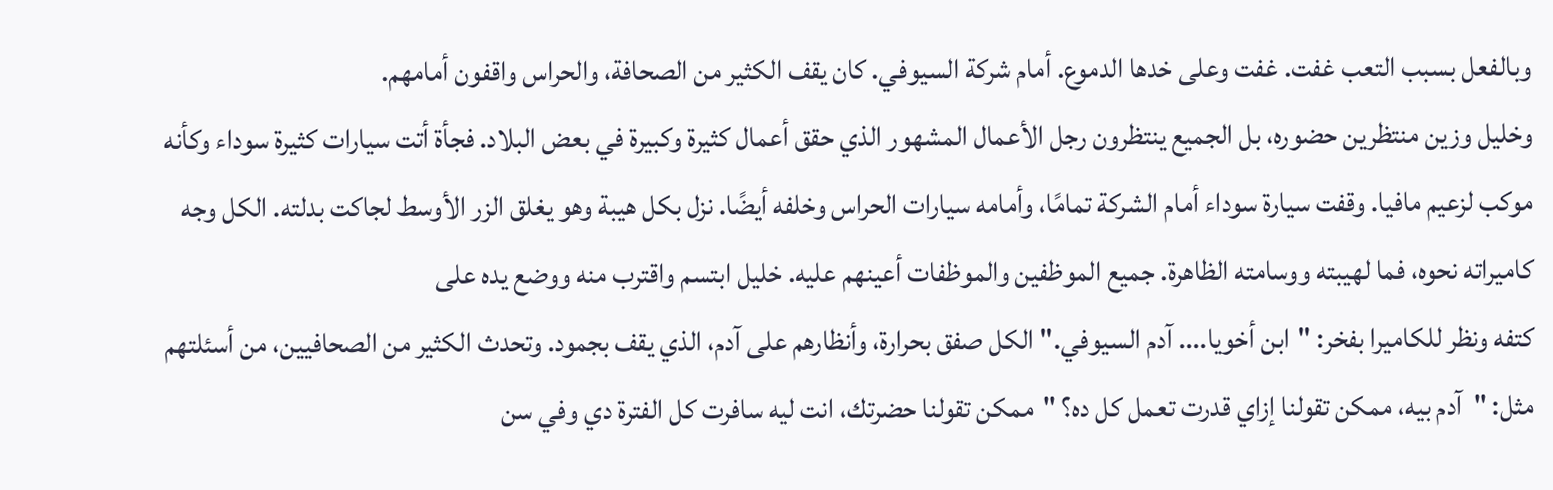وبالفعل بسبب التعب غفت. غفت وعلى خدها الدموع. أمام شركة السيوفي. كان يقف الكثير من الصحافة، والحراس واقفون أمامهم.
وخليل وزين منتظرين حضوره، بل الجميع ينتظرون رجل الأعمال المشهور الذي حقق أعمال كثيرة وكبيرة في بعض البلاد. فجأة أتت سيارات كثيرة سوداء وكأنه موكب لزعيم مافيا. وقفت سيارة سوداء أمام الشركة تمامًا، وأمامه سيارات الحراس وخلفه أيضًا. نزل بكل هيبة وهو يغلق الزر الأوسط لجاكت بدلته. الكل وجه كاميراته نحوه، فما لهيبته ووسامته الظاهرة. جميع الموظفين والموظفات أعينهم عليه. خليل ابتسم واقترب منه ووضع يده على
كتفه ونظر للكاميرا بفخر: "ابن أخويا.... آدم السيوفي." الكل صفق بحرارة، وأنظارهم على آدم، الذي يقف بجمود. وتحدث الكثير من الصحافيين، من أسئلتهم مثل: "آدم بيه، ممكن تقولنا إزاي قدرت تعمل كل ده؟ "ممكن تقولنا حضرتك، انت ليه سافرت كل الفترة دي وفي سن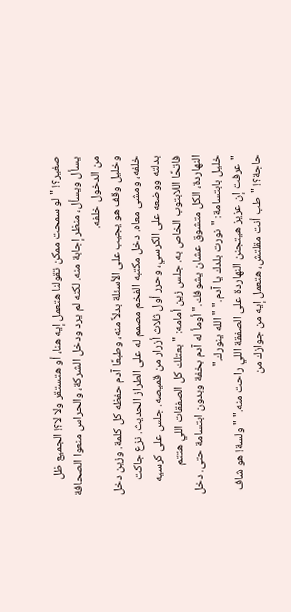صغير؟! "لو سمحت ممكن تقولنا هتعمل إيه هنا، أو هتستقر ولا لا؟! الجميع ظل يسأل ويسأل، منظر إجابة منه. لكنه لم يرد ودخل الشركة، والحراس منعوا الصحافة من الدخول خلفه.
وخليل وقف هو يجيب على الأسئلة بدلاً منه، وطبعًا آدم حفظه كل كلمة. وزين دخل خلفه، ومشى معاه. دخل مكتبه الفخم مصمم له على الطراز الحديث. نزع جاكت بدلته ووضعه على الكرسي، وحرر أول ثلاث أزرار من قميصه. جلس على كرسيه فاتحًا اللابتوب الخاص به. جلس زين أمامه: "بعتلك كل الصفقات اللي هتتم النهاردة، الكل متشوق عشان يشوفك." أومأ له آدم بخفة وبدون ابتسامة حتى. دخل خليل بابتسامة: "نورت بلدك يا آدم." "الله ينورك."
"عرفت إن عزيز هيتجنن النهاردة على الصفقة اللي راحت منه." "ولسة! هو شاف حاجة؟! "طب أنت مقلتش، هتعمل إيه من جوازك من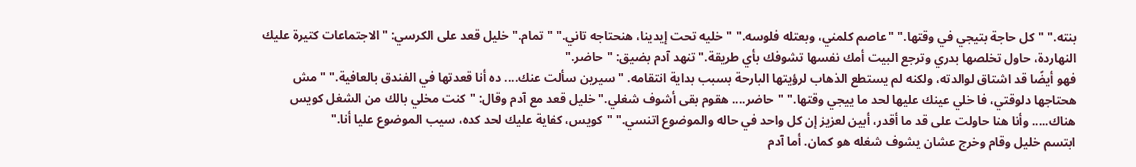بنته." "كل حاجة بتيجي في وقتها." "عاصم كلمني، وبعتله فلوسه." "خليه تحت إيدينا، هنحتاجه تاني." "تمام." خليل قعد على الكرسي: "الاجتماعات كتيرة عليك النهاردة، حاول تخلصها بدري وترجع البيت أمك نفسها تشوفك بأي طريقة." تنهد آدم بضيق: "حاضر."
فهو أيضًا قد اشتاق لوالدته، ولكنه لم يستطع الذهاب لرؤيتها البارحة بسبب بداية انتقامه. "سيرين سألت عنك.... ده أنا قعدتها في الفندق بالعافية." "مش هحتاجها دلوقتي، فا خلي عينك عليها لحد ما ييجي وقتها." "حاضر.... هقوم بقى أشوف شغلي." خليل قعد مع آدم وقال: "كنت مخلي بالك من الشغل كويس هناك..... وأنا هنا حاولت على قد ما أقدر، أبين لعزيز إن كل واحد في حاله والموضوع اتنسي." "كويس، كفاية عليك لحد كده، سيب الموضوع عليا أنا."
ابتسم خليل وقام وخرج عشان يشوف شغله هو كمان. أما آدم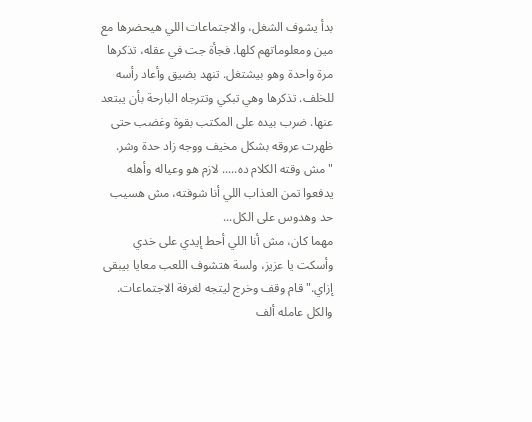بدأ يشوف الشغل، والاجتماعات اللي هيحضرها مع مين ومعلوماتهم كلها. فجأة جت في عقله، تذكرها مرة واحدة وهو بيشتغل. تنهد بضيق وأعاد رأسه للخلف. تذكرها وهي تبكي وتترجاه البارحة بأن يبتعد عنها. ضرب بيده على المكتب بقوة وغضب حتى ظهرت عروقه بشكل مخيف ووجه زاد حدة وشر. "مش وقته الكلام ده..... لازم هو وعياله وأهله يدفعوا تمن العذاب اللي أنا شوفته، مش هسيب حد وهدوس على الكل...
مهما كان، مش أنا اللي أحط إيدي على خدي وأسكت يا عزيز، ولسة هتشوف اللعب معايا بيبقى إزاي." قام وقف وخرج ليتجه لغرفة الاجتماعات. والكل عامله ألف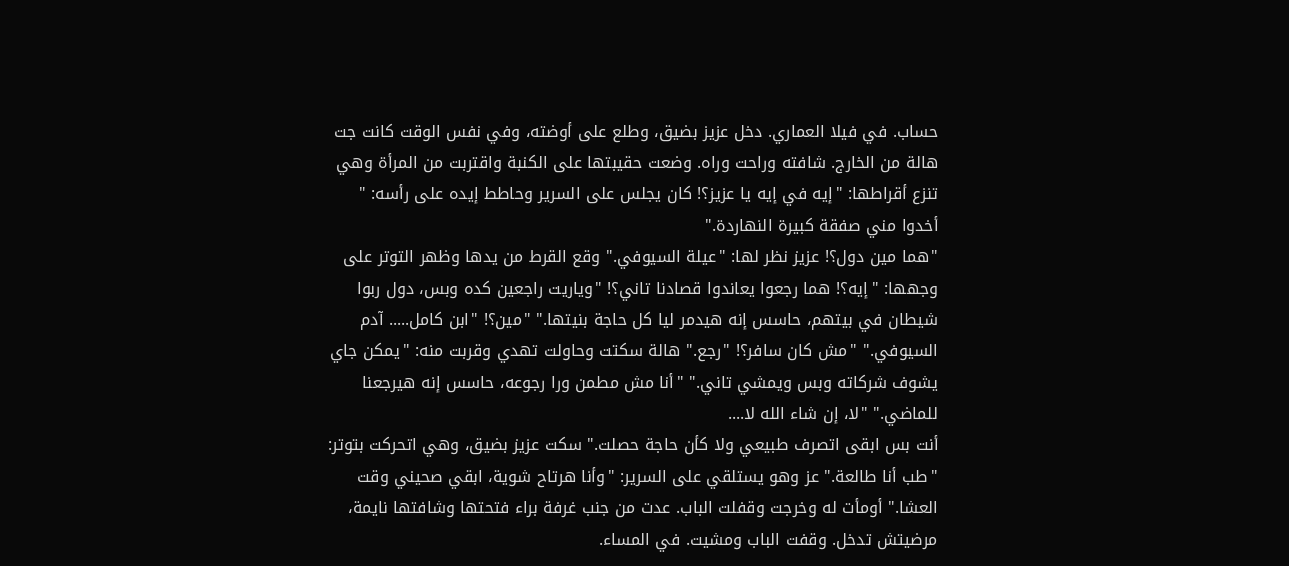حساب. في فيلا العماري. دخل عزيز بضيق، وطلع على أوضته، وفي نفس الوقت كانت جت هالة من الخارج. شافته وراحت وراه. وضعت حقيبتها على الكنبة واقتربت من المرأة وهي تنزع أقراطها: "إيه في إيه يا عزيز؟! كان يجلس على السرير وحاطط إيده على رأسه: " أخدوا مني صفقة كبيرة النهاردة."
"هما مين دول؟! عزيز نظر لها: "عيلة السيوفي." وقع القرط من يدها وظهر التوتر على وجهها: "إيه؟! هما رجعوا يعاندوا قصادنا تاني؟! "وياريت راجعين كده وبس، دول ربوا شيطان في بيتهم، حاسس إنه هيدمر ليا كل حاجة بنيتها." "مين؟! "ابن كامل..... آدم السيوفي." "مش كان سافر؟! "رجع." هالة سكتت وحاولت تهدي وقربت منه: "يمكن جاي يشوف شركاته وبس ويمشي تاني." "أنا مش مطمن ورا رجوعه، حاسس إنه هيرجعنا للماضي." "لا، إن شاء الله لا....
أنت بس ابقى اتصرف طبيعي ولا كأن حاجة حصلت." سكت عزيز بضيق، وهي اتحركت بتوتر: "طب أنا طالعة." عز وهو يستلقي على السرير: "وأنا هرتاح شوية، ابقي صحيني وقت العشا." أومأت له وخرجت وقفلت الباب. عدت من جنب غرفة براء فتحتها وشافتها نايمة، مرضيتش تدخل. وقفت الباب ومشيت. في المساء.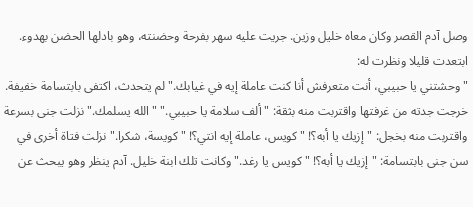وصل آدم القصر وكان معاه خليل وزين. جريت عليه سهر بفرحة وحضنته، وهو بادلها الحضن بهدوء. ابتعدت قليلا ونظرت له:
"وحشتني يا حبيبي، أنت متعرفش أنا كنت عاملة إيه في غيابك." لم يتحدث، اكتفى بابتسامة خفيفة. خرجت جدته من غرفتها واقتربت منه بثقة: "ألف سلامة يا حبيبي." "الله يسلمك." نزلت جنى بسرعة واقتربت منه بخجل: "إزيك يا أبه؟! "كويس، عاملة إيه انتي؟! "كويسة، شكرا." نزلت فتاة أخرى في سن جنى بابتسامة: "إزيك يا أبه؟! "كويس يا رغد." وكانت تلك ابنة خليل. آدم ينظر وهو يبحث عن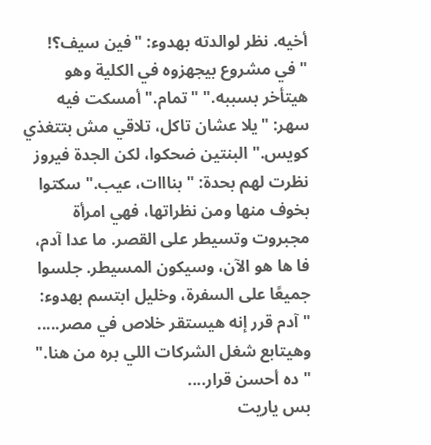أخيه. نظر لوالدته بهدوء: "فين سيف؟!
"في مشروع بيجهزوه في الكلية وهو هيتأخر بسببه." "تمام." أمسكت فيه سهر: "يلا عشان تاكل، تلاقي مش بتتغذي كويس." البنتين ضحكوا، لكن الجدة فيروز نظرت لهم بحدة: "بنااات، عيب." سكتوا بخوف منها ومن نظراتها، فهي امرأة مجبروت وتسيطر على القصر. ما عدا آدم، فا ها هو الآن، وسيكون المسيطر. جلسوا جميعًا على السفرة، وخليل ابتسم بهدوء: "آدم قرر إنه هيستقر خلاص في مصر..... وهيتابع شغل الشركات اللي بره من هنا." "ده أحسن قرار....
بس ياريت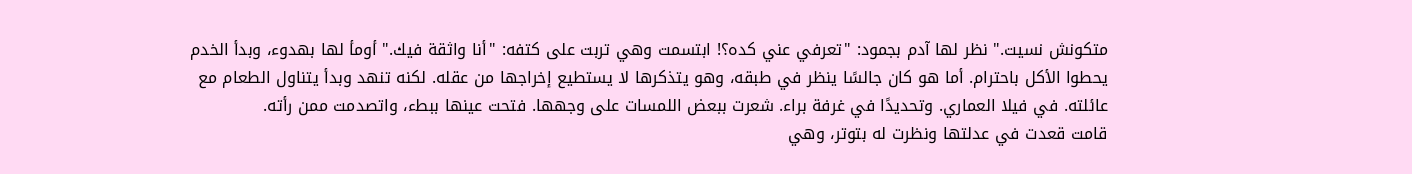متكونش نسيت." نظر لها آدم بجمود: "تعرفي عني كده؟! ابتسمت وهي تربت على كتفه: "أنا واثقة فيك." أومأ لها بهدوء، وبدأ الخدم يحطوا الأكل باحترام. أما هو كان جالسًا ينظر في طبقه، وهو يتذكرها لا يستطيع إخراجها من عقله. لكنه تنهد وبدأ يتناول الطعام مع عائلته. في فيلا العماري. وتحديدًا في غرفة براء. شعرت ببعض اللمسات على وجهها. فتحت عينها ببطء، واتصدمت ممن رأته.
قامت قعدت في عدلتها ونظرت له بتوتر، وهي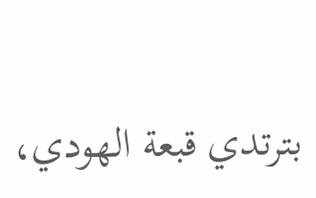بترتدي قبعة الهودي،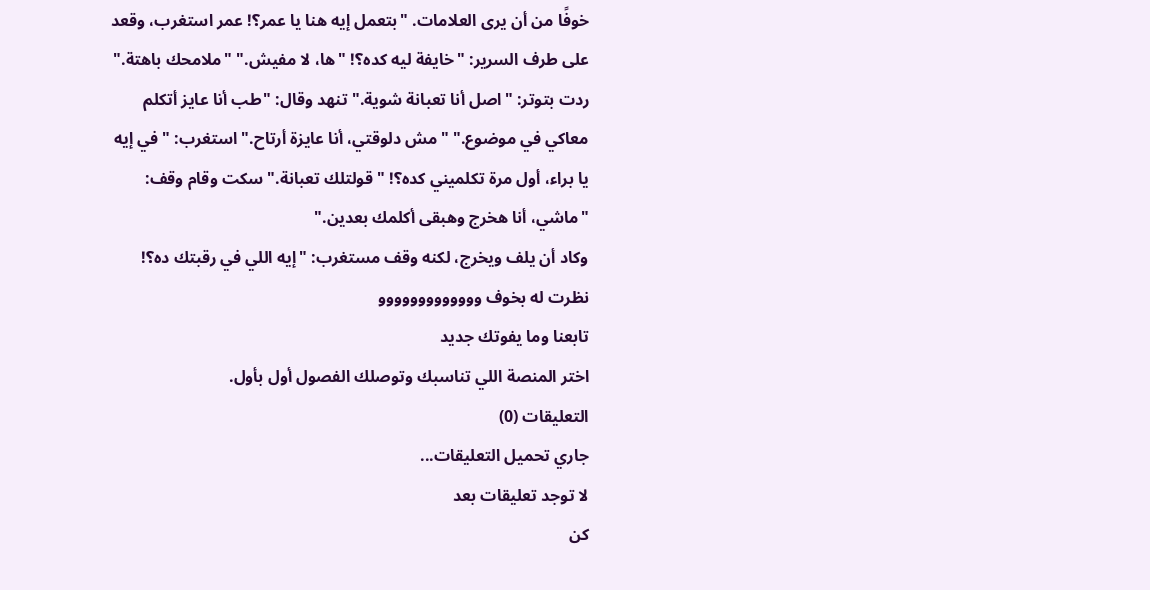خوفًا من أن يرى العلامات. "بتعمل إيه هنا يا عمر؟! عمر استغرب، وقعد على طرف السرير: "خايفة ليه كده؟! "ها، لا مفيش." "ملامحك باهتة." ردت بتوتر: "اصل أنا تعبانة شوية." تنهد وقال: "طب أنا عايز أتكلم معاكي في موضوع." "مش دلوقتي، أنا عايزة أرتاح." استغرب: "في إيه يا براء، أول مرة تكلميني كده؟! "قولتلك تعبانة." سكت وقام وقف: "ماشي، أنا هخرج وهبقى أكلمك بعدين."
وكاد أن يلف ويخرج، لكنه وقف مستغرب: "إيه اللي في رقبتك ده؟! نظرت له بخوف ووووووووووووو
تابعنا وما يفوتك جديد
اختر المنصة اللي تناسبك وتوصلك الفصول أول بأول.
التعليقات (0)
جاري تحميل التعليقات...
لا توجد تعليقات بعد
كن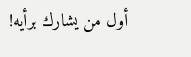أول من يشارك برأيه!